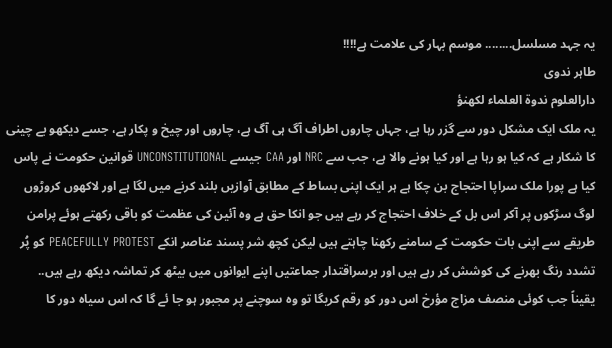یہ جہد مسلسل........ موسم بہار کی علامت ہے!!!!
طاہر ندوی
دارالعلوم ندوۃ العلماء لکھنؤ
یہ ملک ایک مشکل دور سے گزر رہا ہے، جہاں چاروں اطراف آگ ہی آگ ہے، چاروں اور چیخ و پکار ہے، جسے دیکھو بے چینی کا شکار ہے کہ کیا ہو رہا ہے اور کیا ہونے والا ہے، جب سے NRC اور CAA جیسے UNCONSTITUTIONAL قوانین حکومت نے پاس کیا ہے پورا ملک سراپا احتجاج بن چکا ہے ہر ایک اپنی بساط کے مطابق آوازیں بلند کرنے میں لگا ہے اور لاکھوں کروڑوں لوگ سڑکوں پر آکر اس بل کے خلاف احتجاج کر رہے ہیں جو انکا حق ہے وہ آئین کی عظمت کو باقی رکھتے ہوئے پرامن طریقے سے اپنی بات حکومت کے سامنے رکھنا چاہتے ہیں لیکن کچھ شر پسند عناصر انکے PEACEFULLY PROTEST کو پُر تشدد رنگ بھرنے کی کوشش کر رہے ہیں اور برسراقتدار جماعتیں اپنے ایوانوں میں بیٹھ کر تماشہ دیکھ رہے ہیں..
یقیناً جب کوئی منصف مزاج مؤرخ اس دور کو رقم کریگا تو وہ سوچنے پر مجبور ہو جا ئے گا کہ اس سیاہ دور کا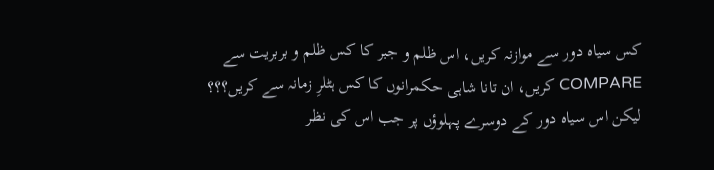کس سیاہ دور سے موازنہ کریں، اس ظلم و جبر کا کس ظلم و بربریت سے COMPARE کریں، ان تانا شاہی حکمرانوں کا کس ہٹلرِ زمانہ سے کریں؟؟؟
لیکن اس سیاہ دور کے دوسرے پہلوؤں پر جب اس کی نظر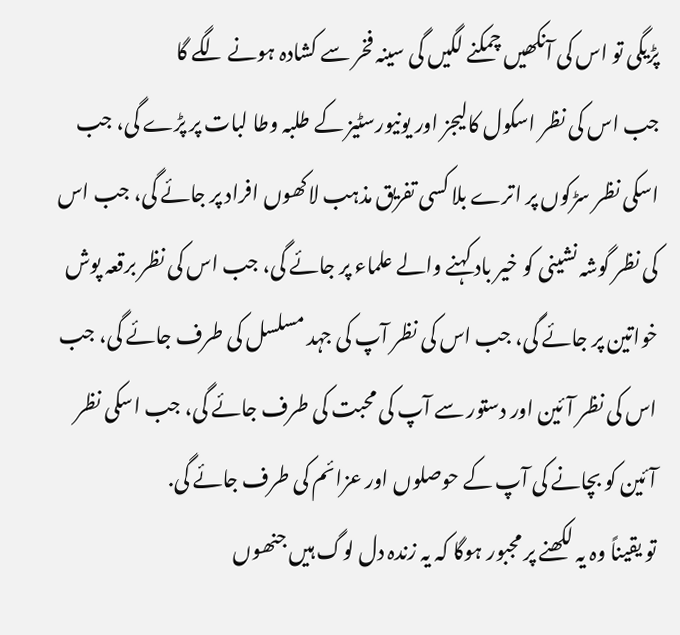پڑیگی تو اس کی آنکھیں چمکنے لگیں گی سینہ فخر سے کشادہ ہونے لگے گا
جب اس کی نظر اسکول کالیجز اور یونیورسٹیز کے طلبہ وطا لبات پر پڑے گی، جب اسکی نظر سڑکوں پر اترے بلا کسی تفریق مذہب لاکھوں افراد پر جائے گی، جب اس کی نظر گوشہ نشینی کو خیر باد کہنے والے علماء پر جائے گی، جب اس کی نظر برقعہ پوش خواتین پر جائے گی، جب اس کی نظر آپ کی جہد مسلسل کی طرف جائے گی، جب اس کی نظر آئین اور دستور سے آپ کی محبت کی طرف جائے گی، جب اسکی نظر آئین کو بچانے کی آپ کے حوصلوں اور عزائم کی طرف جائے گی.
تو یقیناً وہ یہ لکھنے پر مجبور ہوگا کہ یہ زندہ دل لوگ ہیں جنھوں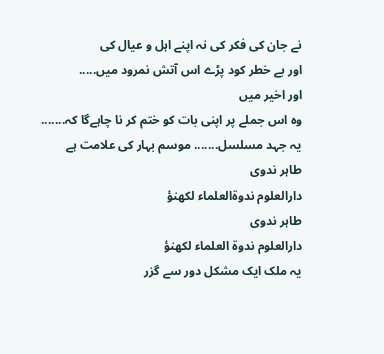نے جان کی فکر کی نہ اپنے اہل و عیال کی
اور بے خطر کود پڑے اس آتش نمرود میں.....
اور اخیر میں
وہ اس جملے پر اپنی بات کو ختم کر نا چاہےگا کہ.......
یہ جہد مسلسل....... موسم بہار کی علامت ہے
طاہر ندوی
دارالعلوم ندوةالعلماء لکھنؤ
طاہر ندوی
دارالعلوم ندوۃ العلماء لکھنؤ
یہ ملک ایک مشکل دور سے گزر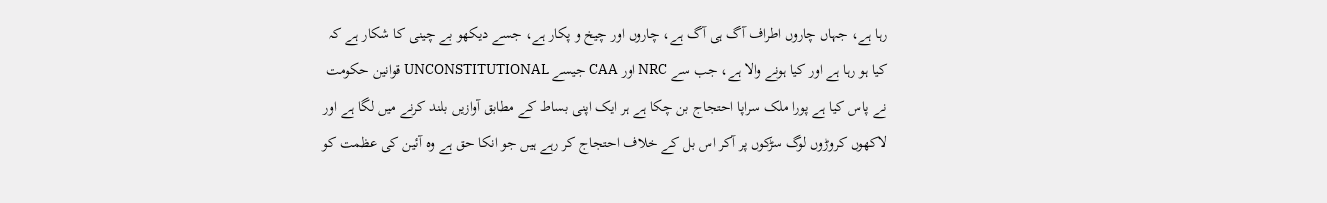رہا ہے، جہاں چاروں اطراف آگ ہی آگ ہے، چاروں اور چیخ و پکار ہے، جسے دیکھو بے چینی کا شکار ہے کہ کیا ہو رہا ہے اور کیا ہونے والا ہے، جب سے NRC اور CAA جیسے UNCONSTITUTIONAL قوانین حکومت نے پاس کیا ہے پورا ملک سراپا احتجاج بن چکا ہے ہر ایک اپنی بساط کے مطابق آوازیں بلند کرنے میں لگا ہے اور لاکھوں کروڑوں لوگ سڑکوں پر آکر اس بل کے خلاف احتجاج کر رہے ہیں جو انکا حق ہے وہ آئین کی عظمت کو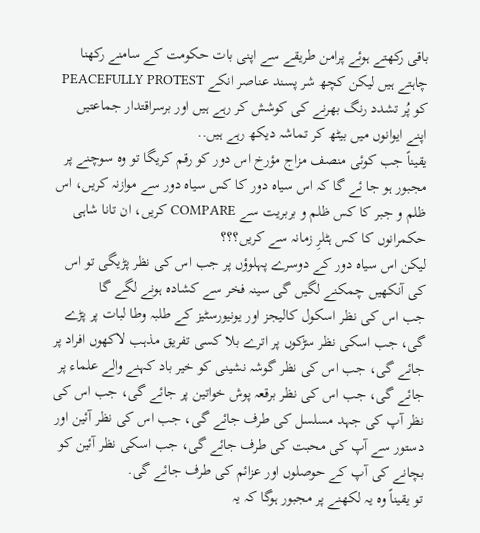باقی رکھتے ہوئے پرامن طریقے سے اپنی بات حکومت کے سامنے رکھنا چاہتے ہیں لیکن کچھ شر پسند عناصر انکے PEACEFULLY PROTEST کو پُر تشدد رنگ بھرنے کی کوشش کر رہے ہیں اور برسراقتدار جماعتیں اپنے ایوانوں میں بیٹھ کر تماشہ دیکھ رہے ہیں..
یقیناً جب کوئی منصف مزاج مؤرخ اس دور کو رقم کریگا تو وہ سوچنے پر مجبور ہو جا ئے گا کہ اس سیاہ دور کا کس سیاہ دور سے موازنہ کریں، اس ظلم و جبر کا کس ظلم و بربریت سے COMPARE کریں، ان تانا شاہی حکمرانوں کا کس ہٹلرِ زمانہ سے کریں؟؟؟
لیکن اس سیاہ دور کے دوسرے پہلوؤں پر جب اس کی نظر پڑیگی تو اس کی آنکھیں چمکنے لگیں گی سینہ فخر سے کشادہ ہونے لگے گا
جب اس کی نظر اسکول کالیجز اور یونیورسٹیز کے طلبہ وطا لبات پر پڑے گی، جب اسکی نظر سڑکوں پر اترے بلا کسی تفریق مذہب لاکھوں افراد پر جائے گی، جب اس کی نظر گوشہ نشینی کو خیر باد کہنے والے علماء پر جائے گی، جب اس کی نظر برقعہ پوش خواتین پر جائے گی، جب اس کی نظر آپ کی جہد مسلسل کی طرف جائے گی، جب اس کی نظر آئین اور دستور سے آپ کی محبت کی طرف جائے گی، جب اسکی نظر آئین کو بچانے کی آپ کے حوصلوں اور عزائم کی طرف جائے گی.
تو یقیناً وہ یہ لکھنے پر مجبور ہوگا کہ یہ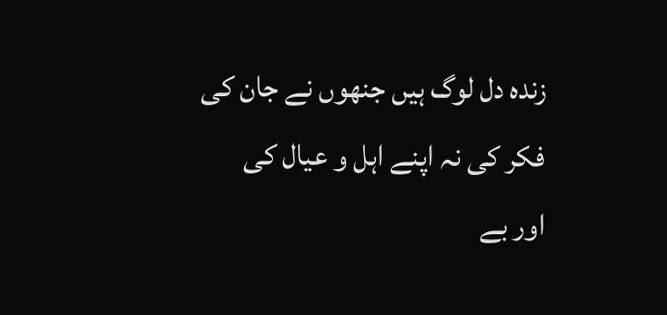زندہ دل لوگ ہیں جنھوں نے جان کی فکر کی نہ اپنے اہل و عیال کی
اور بے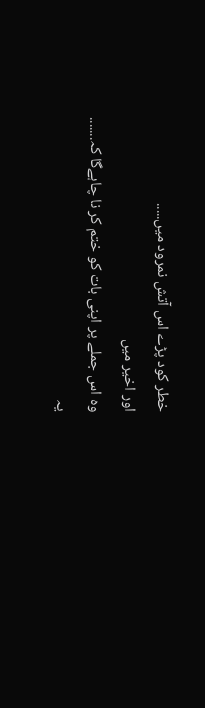خطر کود پڑے اس آتش نمرود میں.....
اور اخیر میں
وہ اس جملے پر اپنی بات کو ختم کر نا چاہےگا کہ.......
یہ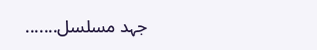جہد مسلسل.......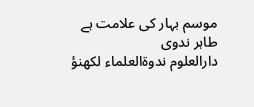موسم بہار کی علامت ہے
طاہر ندوی
دارالعلوم ندوةالعلماء لکھنؤ